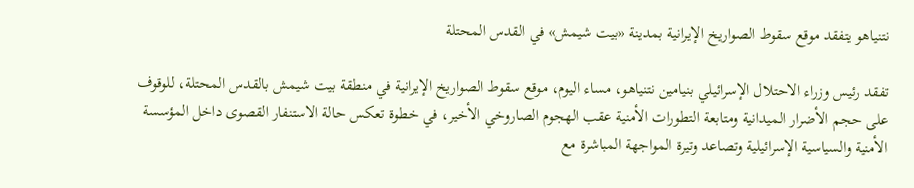نتنياهو يتفقد موقع سقوط الصواريخ الإيرانية بمدينة «بيت شيمش» في القدس المحتلة

تفقد رئيس وزراء الاحتلال الإسرائيلي بنيامين نتنياهو، مساء اليوم، موقع سقوط الصواريخ الإيرانية في منطقة بيت شيمش بالقدس المحتلة، للوقوف على حجم الأضرار الميدانية ومتابعة التطورات الأمنية عقب الهجوم الصاروخي الأخير، في خطوة تعكس حالة الاستنفار القصوى داخل المؤسسة الأمنية والسياسية الإسرائيلية وتصاعد وتيرة المواجهة المباشرة مع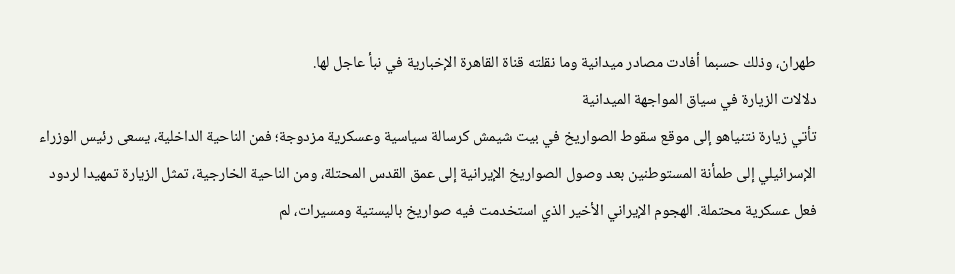طهران، وذلك حسبما أفادت مصادر ميدانية وما نقلته قناة القاهرة الإخبارية في نبأ عاجل لها.
دلالات الزيارة في سياق المواجهة الميدانية
تأتي زيارة نتنياهو إلى موقع سقوط الصواريخ في بيت شيمش كرسالة سياسية وعسكرية مزدوجة؛ فمن الناحية الداخلية، يسعى رئيس الوزراء الإسرائيلي إلى طمأنة المستوطنين بعد وصول الصواريخ الإيرانية إلى عمق القدس المحتلة، ومن الناحية الخارجية، تمثل الزيارة تمهيدا لردود فعل عسكرية محتملة. الهجوم الإيراني الأخير الذي استخدمت فيه صواريخ باليستية ومسيرات، لم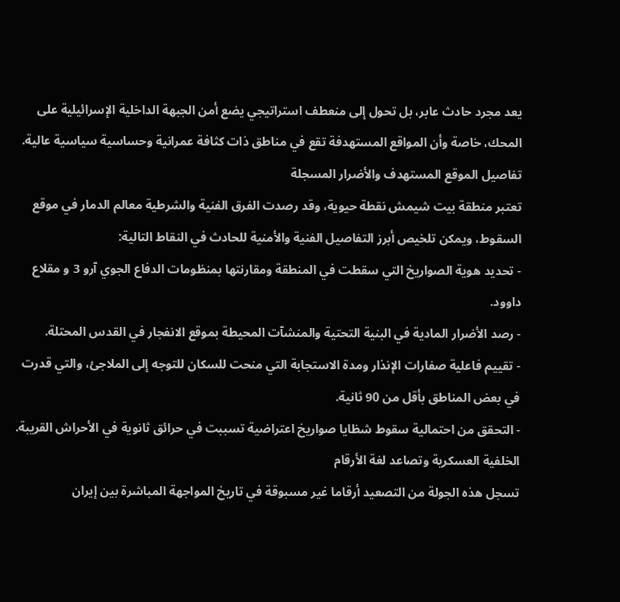يعد مجرد حادث عابر، بل تحول إلى منعطف استراتيجي يضع أمن الجبهة الداخلية الإسرائيلية على المحك، خاصة وأن المواقع المستهدفة تقع في مناطق ذات كثافة عمرانية وحساسية سياسية عالية.
تفاصيل الموقع المستهدف والأضرار المسجلة
تعتبر منطقة بيت شيمش نقطة حيوية، وقد رصدت الفرق الفنية والشرطية معالم الدمار في موقع السقوط، ويمكن تلخيص أبرز التفاصيل الفنية والأمنية للحادث في النقاط التالية:
- تحديد هوية الصواريخ التي سقطت في المنطقة ومقارنتها بمنظومات الدفاع الجوي آرو 3 و مقلاع داوود.
- رصد الأضرار المادية في البنية التحتية والمنشآت المحيطة بموقع الانفجار في القدس المحتلة.
- تقييم فاعلية صفارات الإنذار ومدة الاستجابة التي منحت للسكان للتوجه إلى الملاجئ، والتي قدرت في بعض المناطق بأقل من 90 ثانية.
- التحقق من احتمالية سقوط شظايا صواريخ اعتراضية تسببت في حرائق ثانوية في الأحراش القريبة.
الخلفية العسكرية وتصاعد لغة الأرقام
تسجل هذه الجولة من التصعيد أرقاما غير مسبوقة في تاريخ المواجهة المباشرة بين إيران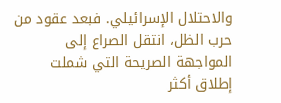والاحتلال الإسرائيلي. فبعد عقود من حرب الظل، انتقل الصراع إلى المواجهة الصريحة التي شملت إطلاق أكثر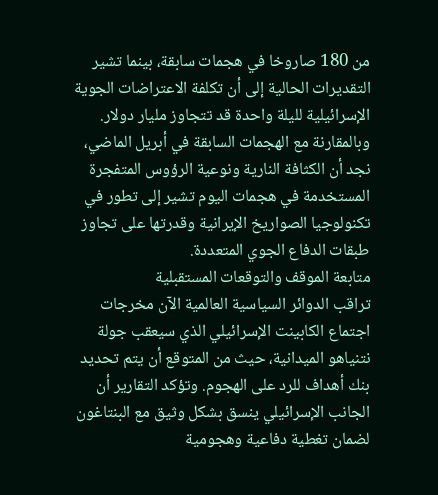من 180 صاروخا في هجمات سابقة، بينما تشير التقديرات الحالية إلى أن تكلفة الاعتراضات الجوية الإسرائيلية لليلة واحدة قد تتجاوز مليار دولار. وبالمقارنة مع الهجمات السابقة في أبريل الماضي، نجد أن الكثافة النارية ونوعية الرؤوس المتفجرة المستخدمة في هجمات اليوم تشير إلى تطور في تكنولوجيا الصواريخ الإيرانية وقدرتها على تجاوز طبقات الدفاع الجوي المتعددة.
متابعة الموقف والتوقعات المستقبلية
تراقب الدوائر السياسية العالمية الآن مخرجات اجتماع الكابينت الإسرائيلي الذي سيعقب جولة نتنياهو الميدانية، حيث من المتوقع أن يتم تحديد بنك أهداف للرد على الهجوم. وتؤكد التقارير أن الجانب الإسرائيلي ينسق بشكل وثيق مع البنتاغون لضمان تغطية دفاعية وهجومية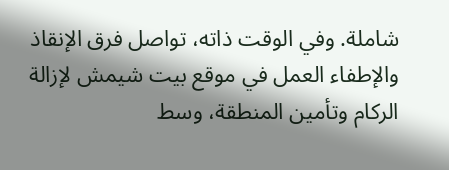شاملة. وفي الوقت ذاته، تواصل فرق الإنقاذ والإطفاء العمل في موقع بيت شيمش لإزالة الركام وتأمين المنطقة، وسط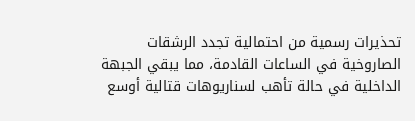تحذيرات رسمية من احتمالية تجدد الرشقات الصاروخية في الساعات القادمة، مما يبقي الجبهة الداخلية في حالة تأهب لسناريوهات قتالية أوسع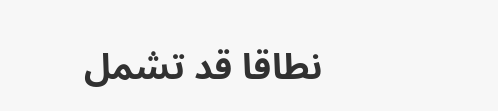نطاقا قد تشمل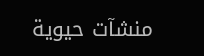منشآت حيوية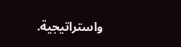واستراتيجية.